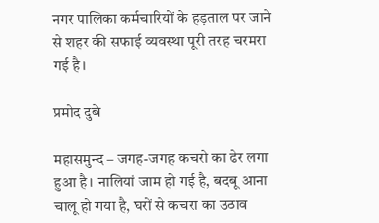नगर पालिका कर्मचारियों के हड़ताल पर जाने से शहर की सफाई व्यवस्था पूरी तरह चरमरा गई है।

प्रमोद दुबे

महासमुन्द – जगह-जगह कचरो का ढेर लगा हुआ है। नालियां जाम हो गई है, बदबू आना चालू हो गया है, घरों से कचरा का उठाव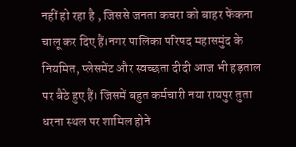नहीं हो रहा है , जिससे जनता कचरा को बाहर फेंकना चालू कर दिए हैं।नगर पालिका परिषद महासमुंद के नियमित, प्लेसमेंट और स्वच्छता दीदी आज भी हड़ताल पर बैठे हुए हैं। जिसमें बहुत कर्मचारी नया रायपुर तुता धरना स्थल पर शामिल होने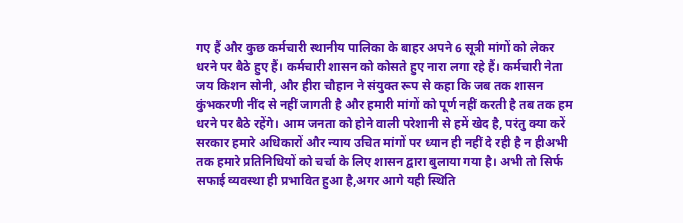गए हैं और कुछ कर्मचारी स्थानीय पालिका के बाहर अपने 6 सूत्री मांगों को लेकर धरने पर बैठे हुए हैं। कर्मचारी शासन को कोसते हुए नारा लगा रहे हैं। कर्मचारी नेता जय किशन सोनी, और हीरा चौहान ने संयुक्त रूप से कहा कि जब तक शासन कुंभकरणी नींद से नहीं जागती है और हमारी मांगों को पूर्ण नहीं करती है तब तक हम धरने पर बैठे रहेंगे। आम जनता को होने वाली परेशानी से हमें खेद है, परंतु क्या करें सरकार हमारे अधिकारों और न्याय उचित मांगों पर ध्यान ही नहीं दे रही है न हीअभी तक हमारे प्रतिनिधियों को चर्चा के लिए शासन द्वारा बुलाया गया है। अभी तो सिर्फ सफाई व्यवस्था ही प्रभावित हुआ है,अगर आगे यही स्थिति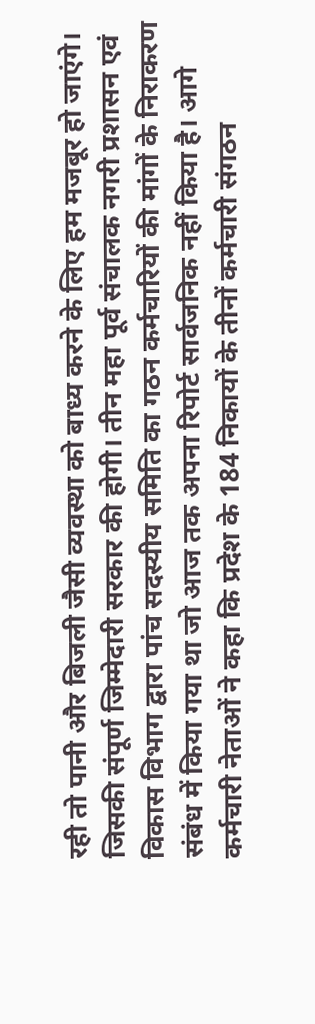रही तो पानी और बिजली जैसी व्यवस्था को बाध्य करने के लिए हम मजबूर हो जाएंगे। जिसकी संपूर्ण जिम्मेदारी सरकार की होगी। तीन महा पूर्व संचालक नगरी प्रशासन एवं विकास विभाग द्वारा पांच सदस्यीय समिति का गठन कर्मचारियों की मांगों के निराकरण संबंध में किया गया था जो आज तक अपना रिपोर्ट सार्वजनिक नहीं किया है। आगे कर्मचारी नेताओं ने कहा कि प्रदेश के 184 निकायों के तीनों कर्मचारी संगठन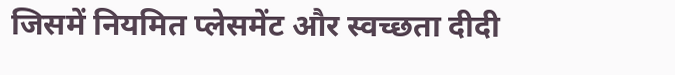जिसमें नियमित प्लेसमेंट और स्वच्छता दीदी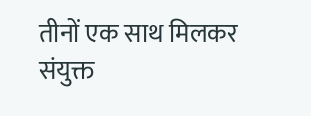तीनों एक साथ मिलकर संयुक्त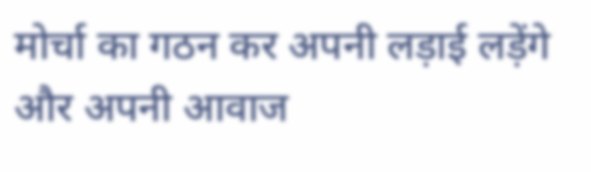मोर्चा का गठन कर अपनी लड़ाई लड़ेंगे और अपनी आवाज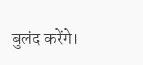बुलंद करेंगे।